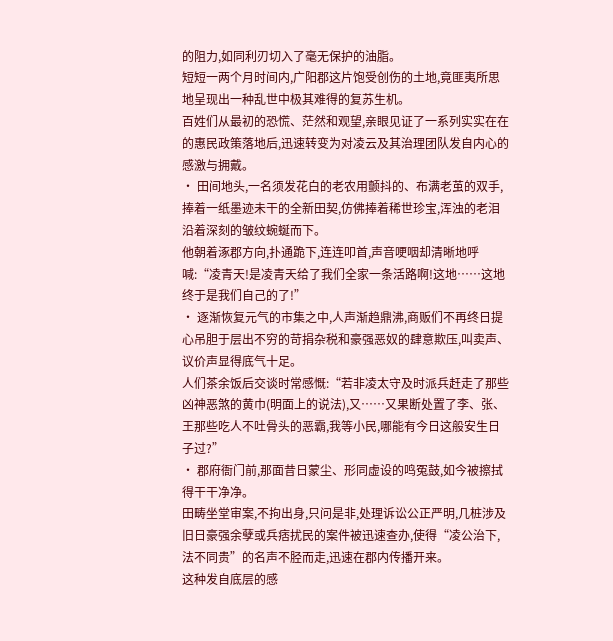的阻力,如同利刃切入了毫无保护的油脂。
短短一两个月时间内,广阳郡这片饱受创伤的土地,竟匪夷所思地呈现出一种乱世中极其难得的复苏生机。
百姓们从最初的恐慌、茫然和观望,亲眼见证了一系列实实在在的惠民政策落地后,迅速转变为对凌云及其治理团队发自内心的感激与拥戴。
· 田间地头,一名须发花白的老农用颤抖的、布满老茧的双手,捧着一纸墨迹未干的全新田契,仿佛捧着稀世珍宝,浑浊的老泪沿着深刻的皱纹蜿蜒而下。
他朝着涿郡方向,扑通跪下,连连叩首,声音哽咽却清晰地呼喊:“凌青天!是凌青天给了我们全家一条活路啊!这地……这地终于是我们自己的了!”
· 逐渐恢复元气的市集之中,人声渐趋鼎沸,商贩们不再终日提心吊胆于层出不穷的苛捐杂税和豪强恶奴的肆意欺压,叫卖声、议价声显得底气十足。
人们茶余饭后交谈时常感慨:“若非凌太守及时派兵赶走了那些凶神恶煞的黄巾(明面上的说法),又……又果断处置了李、张、王那些吃人不吐骨头的恶霸,我等小民,哪能有今日这般安生日子过?”
· 郡府衙门前,那面昔日蒙尘、形同虚设的鸣冤鼓,如今被擦拭得干干净净。
田畴坐堂审案,不拘出身,只问是非,处理诉讼公正严明,几桩涉及旧日豪强余孽或兵痞扰民的案件被迅速查办,使得“凌公治下,法不同贵”的名声不胫而走,迅速在郡内传播开来。
这种发自底层的感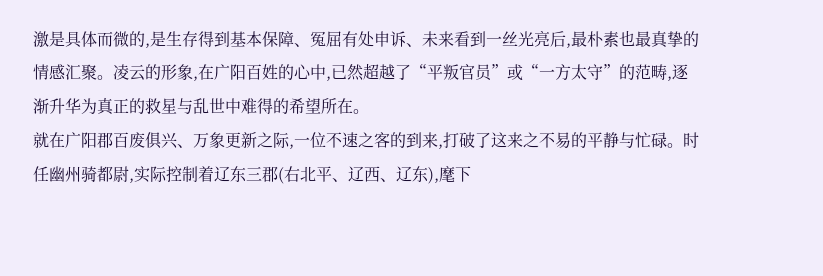激是具体而微的,是生存得到基本保障、冤屈有处申诉、未来看到一丝光亮后,最朴素也最真挚的情感汇聚。凌云的形象,在广阳百姓的心中,已然超越了“平叛官员”或“一方太守”的范畴,逐渐升华为真正的救星与乱世中难得的希望所在。
就在广阳郡百废俱兴、万象更新之际,一位不速之客的到来,打破了这来之不易的平静与忙碌。时任幽州骑都尉,实际控制着辽东三郡(右北平、辽西、辽东),麾下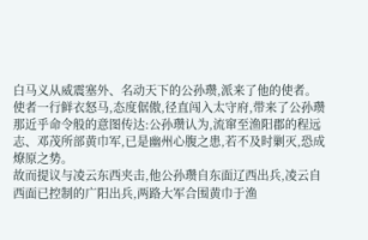白马义从威震塞外、名动天下的公孙瓒,派来了他的使者。
使者一行鲜衣怒马,态度倨傲,径直闯入太守府,带来了公孙瓒那近乎命令般的意图传达:公孙瓒认为,流窜至渔阳郡的程远志、邓茂所部黄巾军,已是幽州心腹之患,若不及时剿灭,恐成燎原之势。
故而提议与凌云东西夹击,他公孙瓒自东面辽西出兵,凌云自西面已控制的广阳出兵,两路大军合围黄巾于渔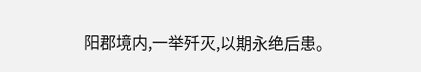阳郡境内,一举歼灭,以期永绝后患。